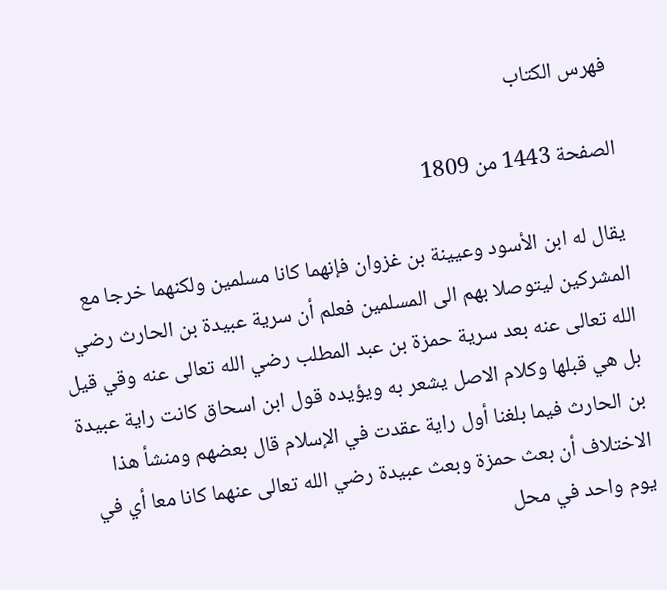فهرس الكتاب

الصفحة 1443 من 1809

يقال له ابن الأسود وعيينة بن غزوان فإنهما كانا مسلمين ولكنهما خرجا مع المشركين ليتوصلا بهم الى المسلمين فعلم أن سرية عبيدة بن الحارث رضي الله تعالى عنه بعد سرية حمزة بن عبد المطلب رضي الله تعالى عنه وقي قيل بل هي قبلها وكلام الاصل يشعر به ويؤيده قول ابن اسحاق كانت راية عبيدة بن الحارث فيما بلغنا أول راية عقدت في الإسلام قال بعضهم ومنشأ هذا الاختلاف أن بعث حمزة وبعث عبيدة رضي الله تعالى عنهما كانا معا أي في يوم واحد في محل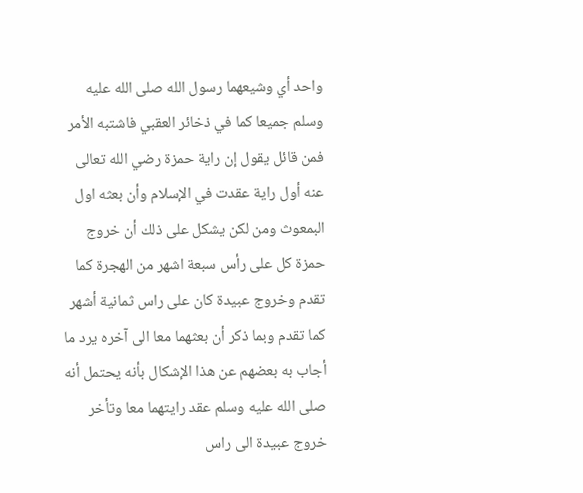واحد أي وشيعهما رسول الله صلى الله عليه وسلم جميعا كما في ذخائر العقبي فاشتبه الأمر فمن قائل يقول إن راية حمزة رضي الله تعالى عنه أول راية عقدت في الإسلام وأن بعثه اول البمعوث ومن لكن يشكل على ذلك أن خروج حمزة كل على رأس سبعة اشهر من الهجرة كما تقدم وخروج عبيدة كان على راس ثمانية أشهر كما تقدم وبما ذكر أن بعثهما معا الى آخره يرد ما أجاب به بعضهم عن هذا الإشكال بأنه يحتمل أنه صلى الله عليه وسلم عقد رايتهما معا وتأخر خروج عبيدة الى راس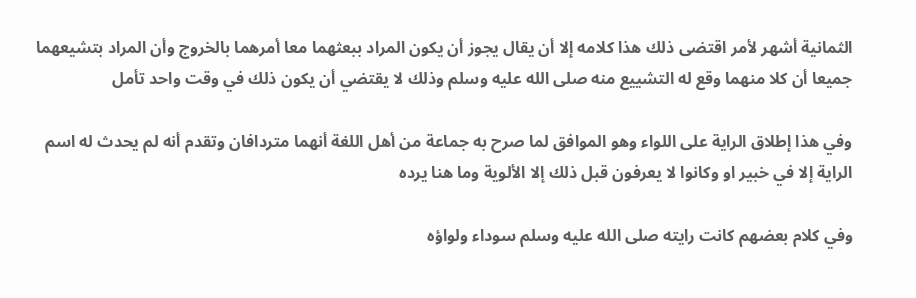الثمانية أشهر لأمر اقتضى ذلك هذا كلامه إلا أن يقال يجوز أن يكون المراد ببعثهما معا أمرهما بالخروج وأن المراد بتشيعهما جميعا أن كلا منهما وقع له التشييع منه صلى الله عليه وسلم وذلك لا يقتضي أن يكون ذلك في وقت واحد تأمل

وفي هذا إطلاق الراية على اللواء وهو الموافق لما صرح به جماعة من أهل اللغة أنهما متردافان وتقدم أنه لم يحدث له اسم الراية إلا في خبير او وكانوا لا يعرفون قبل ذلك إلا الألوية وما هنا يرده

وفي كلام بعضهم كانت رايته صلى الله عليه وسلم سوداء ولواؤه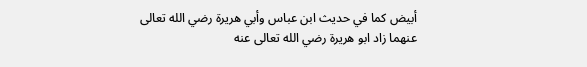أبيض كما في حديث ابن عباس وأبي هريرة رضي الله تعالى عنهما زاد ابو هريرة رضي الله تعالى عنه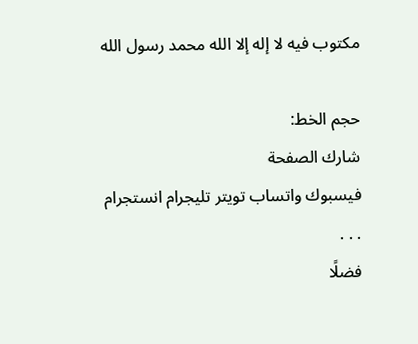مكتوب فيه لا إله إلا الله محمد رسول الله

حجم الخط:
شارك الصفحة
فيسبوك واتساب تويتر تليجرام انستجرام
. . .
فضلًا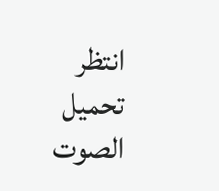انتظر تحميل الصوت